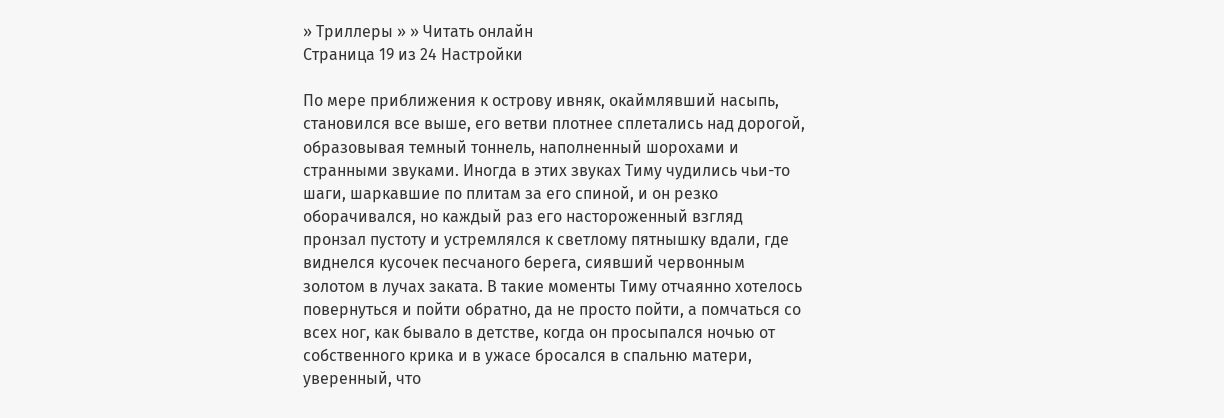» Триллеры » » Читать онлайн
Страница 19 из 24 Настройки

По мере приближения к острову ивняк, окаймлявший насыпь, становился все выше, его ветви плотнее сплетались над дорогой, образовывая темный тоннель, наполненный шорохами и странными звуками. Иногда в этих звуках Тиму чудились чьи-то шаги, шаркавшие по плитам за его спиной, и он резко оборачивался, но каждый раз его настороженный взгляд пронзал пустоту и устремлялся к светлому пятнышку вдали, где виднелся кусочек песчаного берега, сиявший червонным золотом в лучах заката. В такие моменты Тиму отчаянно хотелось повернуться и пойти обратно, да не просто пойти, а помчаться со всех ног, как бывало в детстве, когда он просыпался ночью от собственного крика и в ужасе бросался в спальню матери, уверенный, что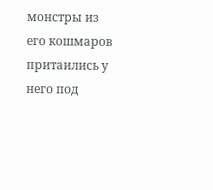монстры из его кошмаров притаились у него под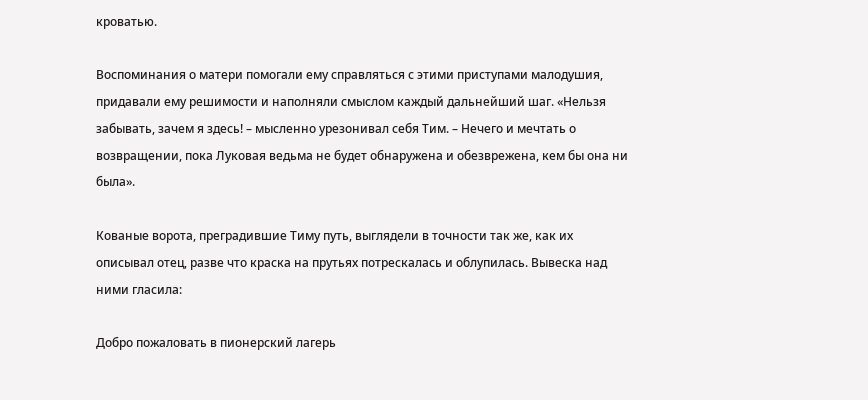кроватью.

Воспоминания о матери помогали ему справляться с этими приступами малодушия, придавали ему решимости и наполняли смыслом каждый дальнейший шаг. «Нельзя забывать, зачем я здесь! – мысленно урезонивал себя Тим. – Нечего и мечтать о возвращении, пока Луковая ведьма не будет обнаружена и обезврежена, кем бы она ни была».

Кованые ворота, преградившие Тиму путь, выглядели в точности так же, как их описывал отец, разве что краска на прутьях потрескалась и облупилась. Вывеска над ними гласила:

Добро пожаловать в пионерский лагерь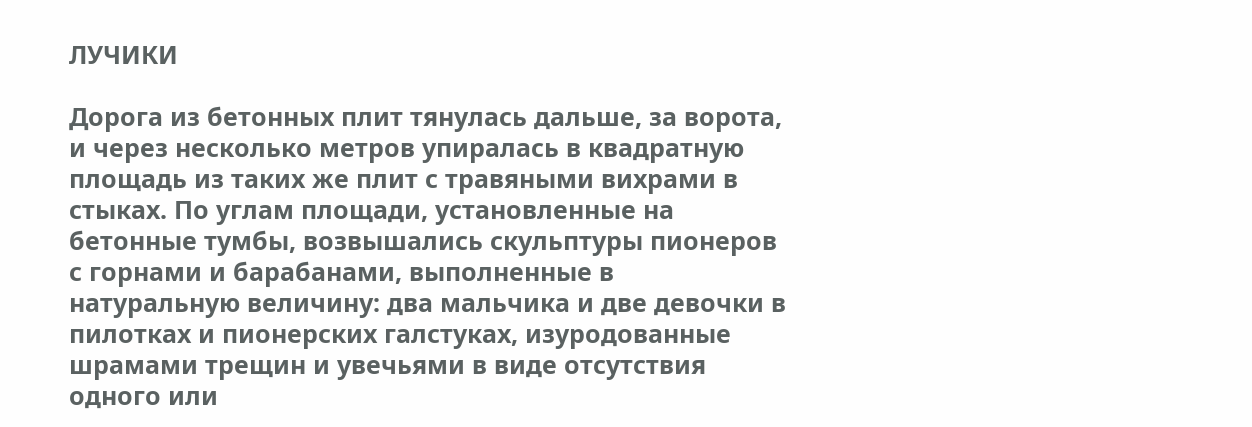ЛУЧИКИ

Дорога из бетонных плит тянулась дальше, за ворота, и через несколько метров упиралась в квадратную площадь из таких же плит с травяными вихрами в стыках. По углам площади, установленные на бетонные тумбы, возвышались скульптуры пионеров с горнами и барабанами, выполненные в натуральную величину: два мальчика и две девочки в пилотках и пионерских галстуках, изуродованные шрамами трещин и увечьями в виде отсутствия одного или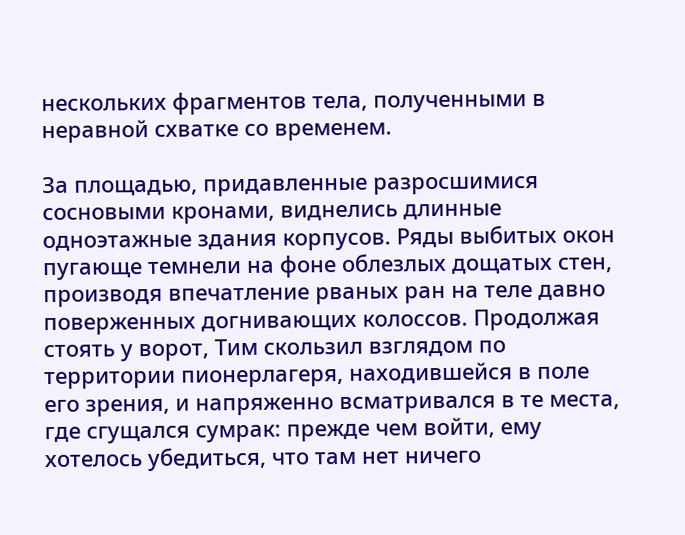нескольких фрагментов тела, полученными в неравной схватке со временем.

За площадью, придавленные разросшимися сосновыми кронами, виднелись длинные одноэтажные здания корпусов. Ряды выбитых окон пугающе темнели на фоне облезлых дощатых стен, производя впечатление рваных ран на теле давно поверженных догнивающих колоссов. Продолжая стоять у ворот, Тим скользил взглядом по территории пионерлагеря, находившейся в поле его зрения, и напряженно всматривался в те места, где сгущался сумрак: прежде чем войти, ему хотелось убедиться, что там нет ничего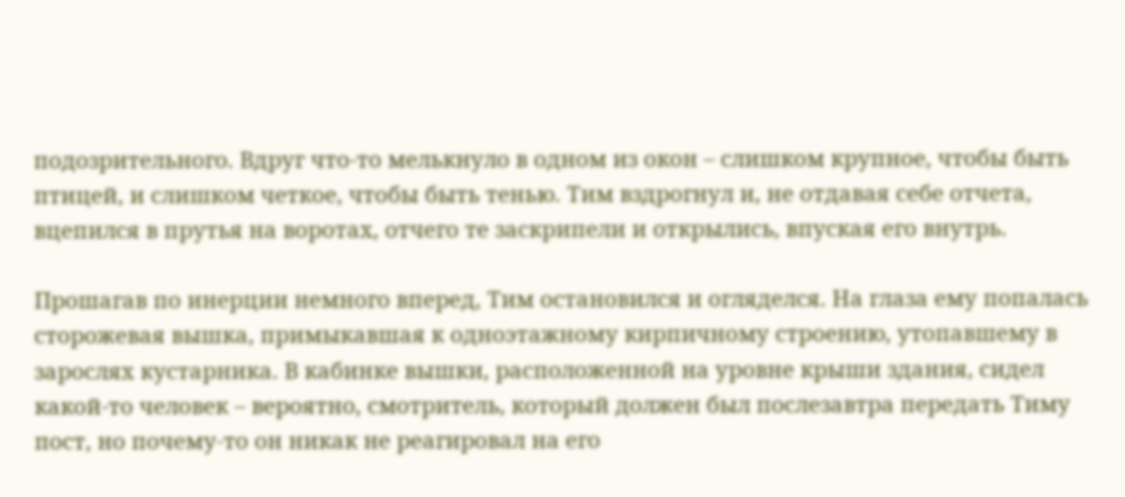подозрительного. Вдруг что-то мелькнуло в одном из окон – слишком крупное, чтобы быть птицей, и слишком четкое, чтобы быть тенью. Тим вздрогнул и, не отдавая себе отчета, вцепился в прутья на воротах, отчего те заскрипели и открылись, впуская его внутрь.

Прошагав по инерции немного вперед, Тим остановился и огляделся. На глаза ему попалась сторожевая вышка, примыкавшая к одноэтажному кирпичному строению, утопавшему в зарослях кустарника. В кабинке вышки, расположенной на уровне крыши здания, сидел какой-то человек – вероятно, смотритель, который должен был послезавтра передать Тиму пост, но почему-то он никак не реагировал на его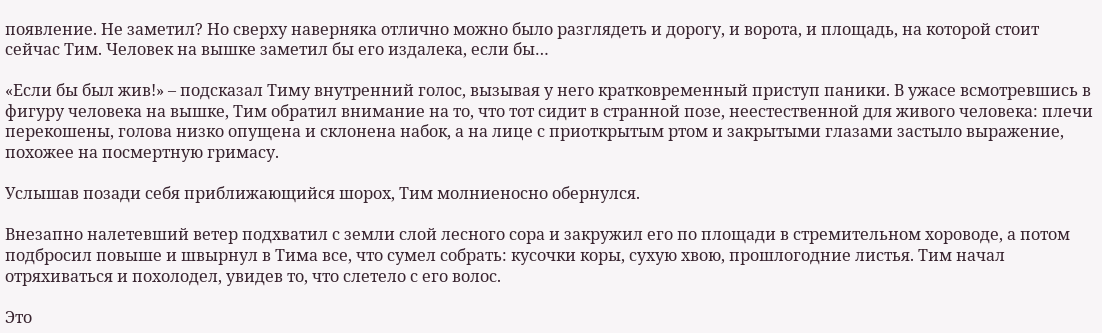появление. Не заметил? Но сверху наверняка отлично можно было разглядеть и дорогу, и ворота, и площадь, на которой стоит сейчас Тим. Человек на вышке заметил бы его издалека, если бы…

«Если бы был жив!» – подсказал Тиму внутренний голос, вызывая у него кратковременный приступ паники. В ужасе всмотревшись в фигуру человека на вышке, Тим обратил внимание на то, что тот сидит в странной позе, неестественной для живого человека: плечи перекошены, голова низко опущена и склонена набок, а на лице с приоткрытым ртом и закрытыми глазами застыло выражение, похожее на посмертную гримасу.

Услышав позади себя приближающийся шорох, Тим молниеносно обернулся.

Внезапно налетевший ветер подхватил с земли слой лесного сора и закружил его по площади в стремительном хороводе, а потом подбросил повыше и швырнул в Тима все, что сумел собрать: кусочки коры, сухую хвою, прошлогодние листья. Тим начал отряхиваться и похолодел, увидев то, что слетело с его волос.

Это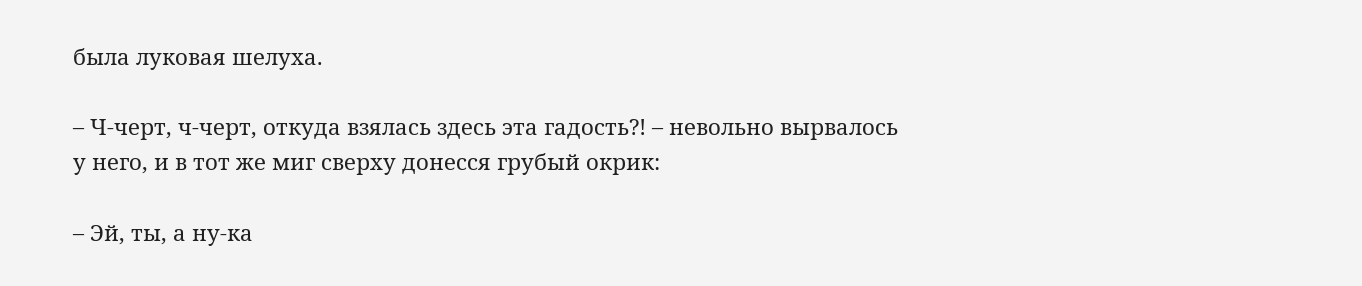была луковая шелуха.

– Ч-черт, ч-черт, откуда взялась здесь эта гадость?! – невольно вырвалось у него, и в тот же миг сверху донесся грубый окрик:

– Эй, ты, а ну-ка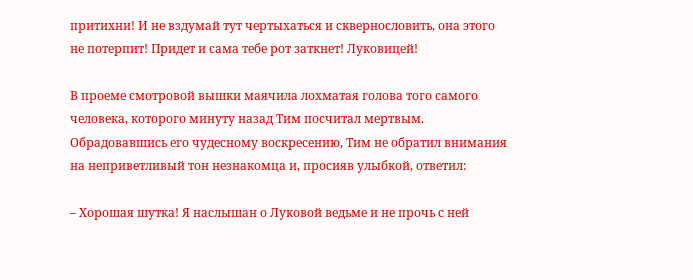притихни! И не вздумай тут чертыхаться и сквернословить, она этого не потерпит! Придет и сама тебе рот заткнет! Луковицей!

В проеме смотровой вышки маячила лохматая голова того самого человека, которого минуту назад Тим посчитал мертвым. Обрадовавшись его чудесному воскресению, Тим не обратил внимания на неприветливый тон незнакомца и, просияв улыбкой, ответил:

– Хорошая шутка! Я наслышан о Луковой ведьме и не прочь с ней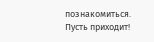познакомиться. Пусть приходит!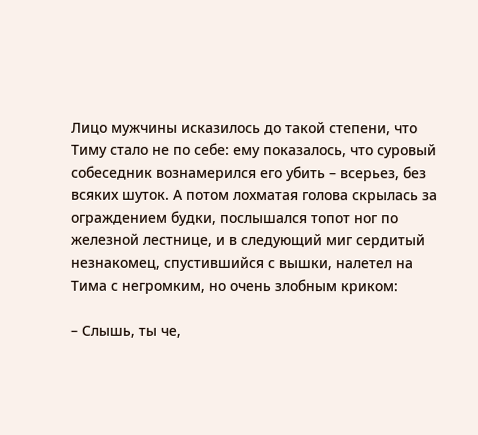Лицо мужчины исказилось до такой степени, что Тиму стало не по себе: ему показалось, что суровый собеседник вознамерился его убить – всерьез, без всяких шуток. А потом лохматая голова скрылась за ограждением будки, послышался топот ног по железной лестнице, и в следующий миг сердитый незнакомец, спустившийся с вышки, налетел на Тима с негромким, но очень злобным криком:

– Слышь, ты че,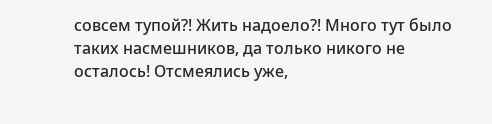совсем тупой?! Жить надоело?! Много тут было таких насмешников, да только никого не осталось! Отсмеялись уже,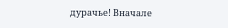дурачье! Вначале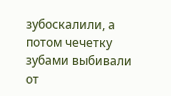зубоскалили, а потом чечетку зубами выбивали от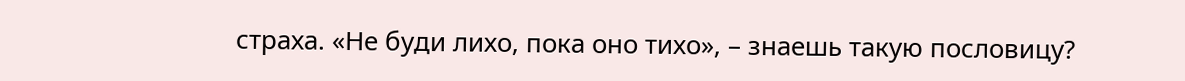страха. «Не буди лихо, пока оно тихо», – знаешь такую пословицу?